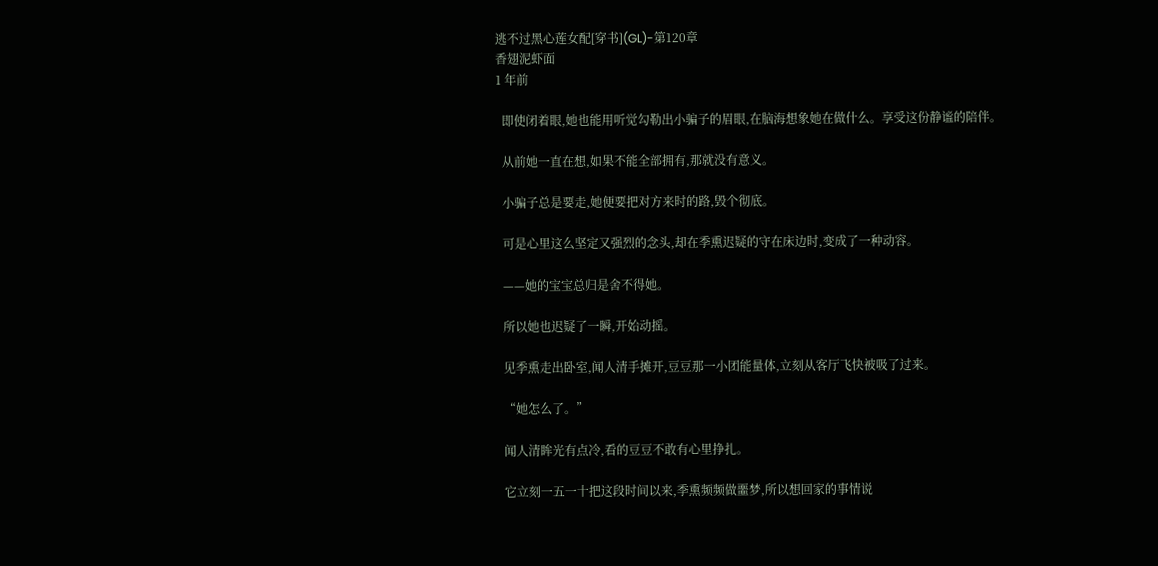逃不过黑心莲女配[穿书](GL)-第120章
香翅泥虾面
1 年前

  即使闭着眼,她也能用听觉勾勒出小骗子的眉眼,在脑海想象她在做什么。享受这份静谧的陪伴。

  从前她一直在想,如果不能全部拥有,那就没有意义。

  小骗子总是要走,她便要把对方来时的路,毁个彻底。

  可是心里这么坚定又强烈的念头,却在季熏迟疑的守在床边时,变成了一种动容。

  ——她的宝宝总归是舍不得她。

  所以她也迟疑了一瞬,开始动摇。

  见季熏走出卧室,闻人清手摊开,豆豆那一小团能量体,立刻从客厅飞快被吸了过来。

  “她怎么了。”

  闻人清眸光有点冷,看的豆豆不敢有心里挣扎。

  它立刻一五一十把这段时间以来,季熏频频做噩梦,所以想回家的事情说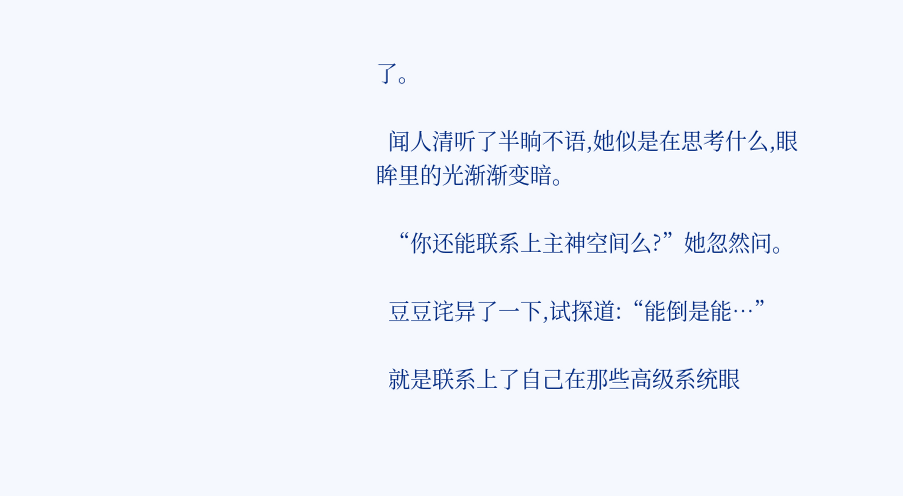了。

  闻人清听了半晌不语,她似是在思考什么,眼眸里的光渐渐变暗。

  “你还能联系上主神空间么?”她忽然问。

  豆豆诧异了一下,试探道:“能倒是能…”

  就是联系上了自己在那些高级系统眼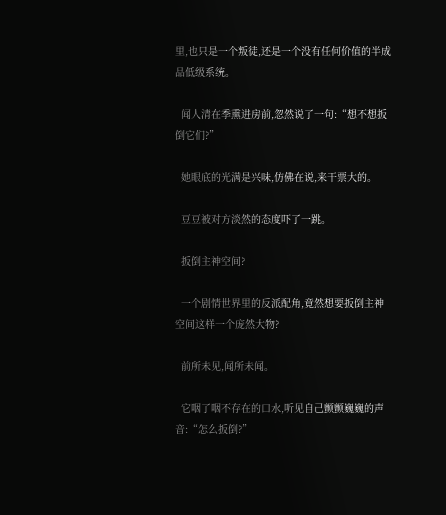里,也只是一个叛徒,还是一个没有任何价值的半成品低级系统。

  闻人清在季熏进房前,忽然说了一句:“想不想扳倒它们?”

  她眼底的光满是兴味,仿佛在说,来干票大的。

  豆豆被对方淡然的态度吓了一跳。

  扳倒主神空间?

  一个剧情世界里的反派配角,竟然想要扳倒主神空间这样一个庞然大物?

  前所未见,闻所未闻。

  它咽了咽不存在的口水,听见自己颤颤巍巍的声音:“怎么扳倒?”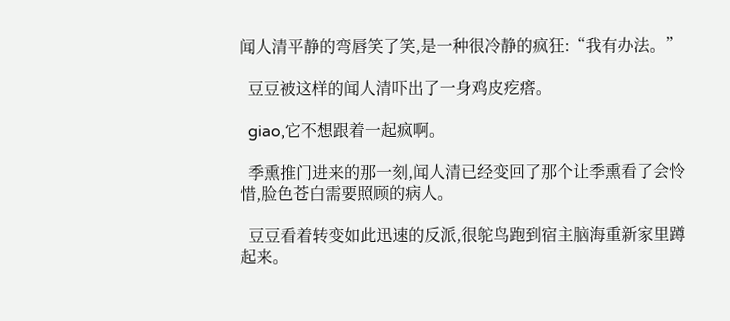闻人清平静的弯唇笑了笑,是一种很冷静的疯狂:“我有办法。”

  豆豆被这样的闻人清吓出了一身鸡皮疙瘩。

  giao,它不想跟着一起疯啊。

  季熏推门进来的那一刻,闻人清已经变回了那个让季熏看了会怜惜,脸色苍白需要照顾的病人。

  豆豆看着转变如此迅速的反派,很鸵鸟跑到宿主脑海重新家里蹲起来。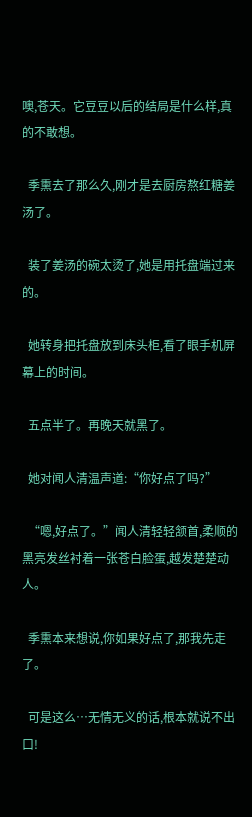噢,苍天。它豆豆以后的结局是什么样,真的不敢想。

  季熏去了那么久,刚才是去厨房熬红糖姜汤了。

  装了姜汤的碗太烫了,她是用托盘端过来的。

  她转身把托盘放到床头柜,看了眼手机屏幕上的时间。

  五点半了。再晚天就黑了。

  她对闻人清温声道:“你好点了吗?”

  “嗯,好点了。”闻人清轻轻颔首,柔顺的黑亮发丝衬着一张苍白脸蛋,越发楚楚动人。

  季熏本来想说,你如果好点了,那我先走了。

  可是这么…无情无义的话,根本就说不出口!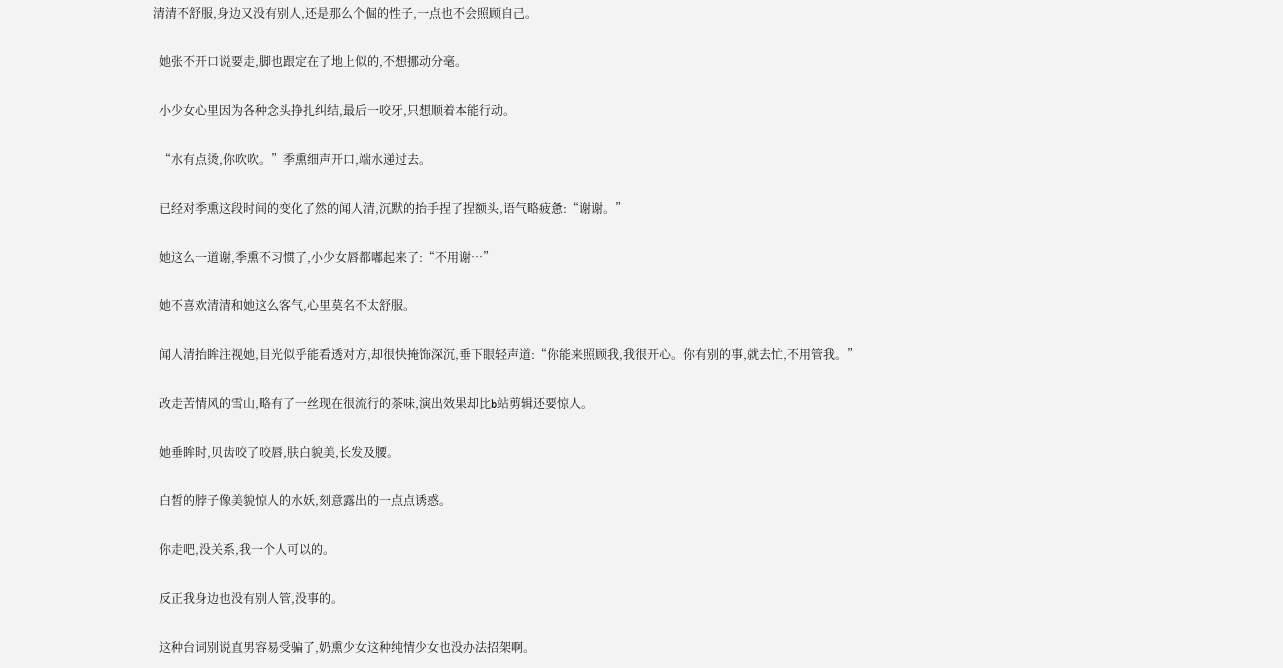清清不舒服,身边又没有别人,还是那么个倔的性子,一点也不会照顾自己。

  她张不开口说要走,脚也跟定在了地上似的,不想挪动分毫。

  小少女心里因为各种念头挣扎纠结,最后一咬牙,只想顺着本能行动。

  “水有点烫,你吹吹。”季熏细声开口,端水递过去。

  已经对季熏这段时间的变化了然的闻人清,沉默的抬手捏了捏额头,语气略疲惫:“谢谢。”

  她这么一道谢,季熏不习惯了,小少女唇都嘟起来了:“不用谢…”

  她不喜欢清清和她这么客气,心里莫名不太舒服。

  闻人清抬眸注视她,目光似乎能看透对方,却很快掩饰深沉,垂下眼轻声道:“你能来照顾我,我很开心。你有别的事,就去忙,不用管我。”

  改走苦情风的雪山,略有了一丝现在很流行的茶味,演出效果却比b站剪辑还要惊人。

  她垂眸时,贝齿咬了咬唇,肤白貌美,长发及腰。

  白皙的脖子像美貌惊人的水妖,刻意露出的一点点诱惑。

  你走吧,没关系,我一个人可以的。

  反正我身边也没有别人管,没事的。

  这种台词别说直男容易受骗了,奶熏少女这种纯情少女也没办法招架啊。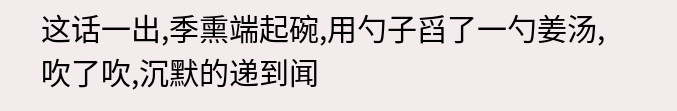这话一出,季熏端起碗,用勺子舀了一勺姜汤,吹了吹,沉默的递到闻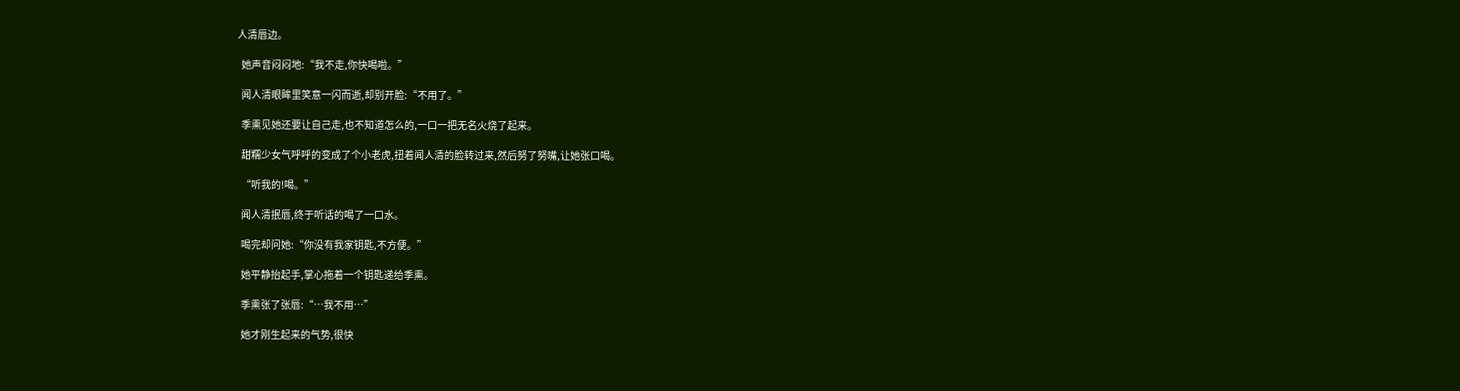人清唇边。

  她声音闷闷地:“我不走,你快喝啦。”

  闻人清眼眸里笑意一闪而逝,却别开脸:“不用了。”

  季熏见她还要让自己走,也不知道怎么的,一口一把无名火烧了起来。

  甜糯少女气呼呼的变成了个小老虎,扭着闻人清的脸转过来,然后努了努嘴,让她张口喝。

  “听我的!喝。”

  闻人清抿唇,终于听话的喝了一口水。

  喝完却问她:“你没有我家钥匙,不方便。”

  她平静抬起手,掌心拖着一个钥匙递给季熏。

  季熏张了张唇:“…我不用…”

  她才刚生起来的气势,很快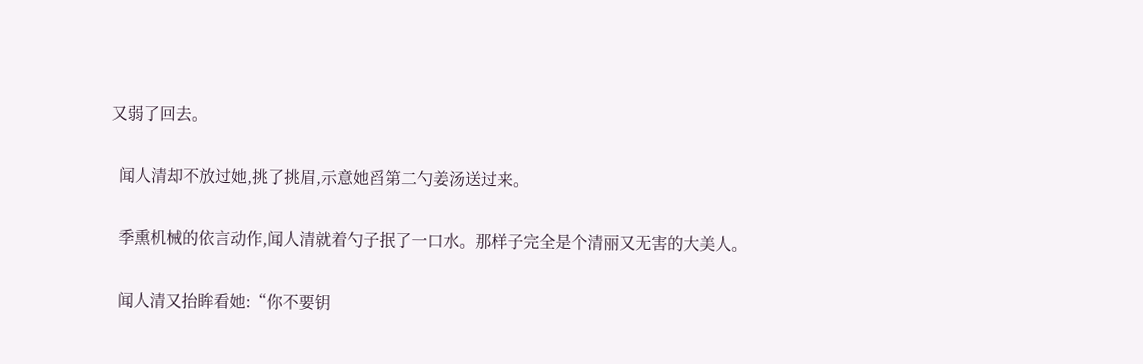又弱了回去。

  闻人清却不放过她,挑了挑眉,示意她舀第二勺姜汤送过来。

  季熏机械的依言动作,闻人清就着勺子抿了一口水。那样子完全是个清丽又无害的大美人。

  闻人清又抬眸看她:“你不要钥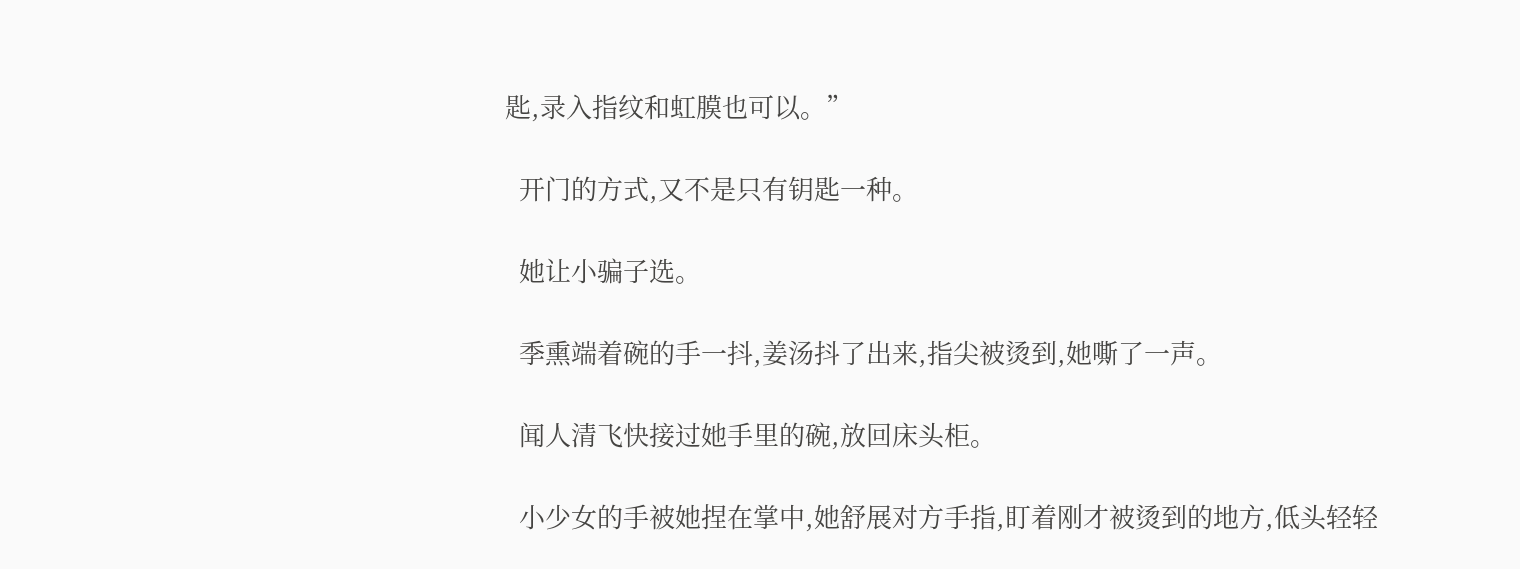匙,录入指纹和虹膜也可以。”

  开门的方式,又不是只有钥匙一种。

  她让小骗子选。

  季熏端着碗的手一抖,姜汤抖了出来,指尖被烫到,她嘶了一声。

  闻人清飞快接过她手里的碗,放回床头柜。

  小少女的手被她捏在掌中,她舒展对方手指,盯着刚才被烫到的地方,低头轻轻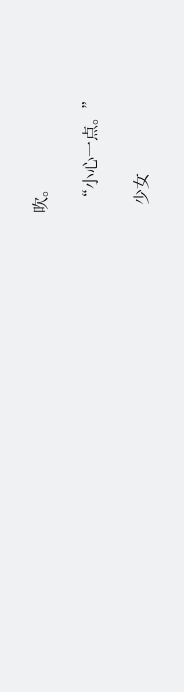吹。

  “小心一点。”

  少女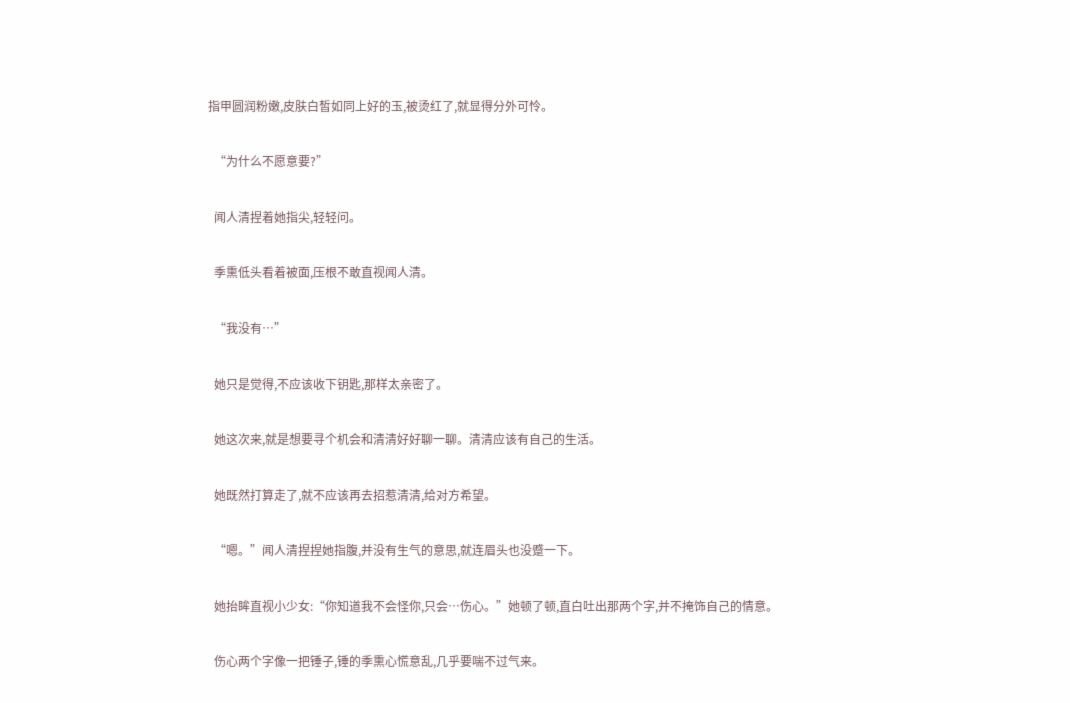指甲圆润粉嫩,皮肤白皙如同上好的玉,被烫红了,就显得分外可怜。

  “为什么不愿意要?”

  闻人清捏着她指尖,轻轻问。

  季熏低头看着被面,压根不敢直视闻人清。

  “我没有…”

  她只是觉得,不应该收下钥匙,那样太亲密了。

  她这次来,就是想要寻个机会和清清好好聊一聊。清清应该有自己的生活。

  她既然打算走了,就不应该再去招惹清清,给对方希望。

  “嗯。”闻人清捏捏她指腹,并没有生气的意思,就连眉头也没蹙一下。

  她抬眸直视小少女:“你知道我不会怪你,只会…伤心。”她顿了顿,直白吐出那两个字,并不掩饰自己的情意。

  伤心两个字像一把锤子,锤的季熏心慌意乱,几乎要喘不过气来。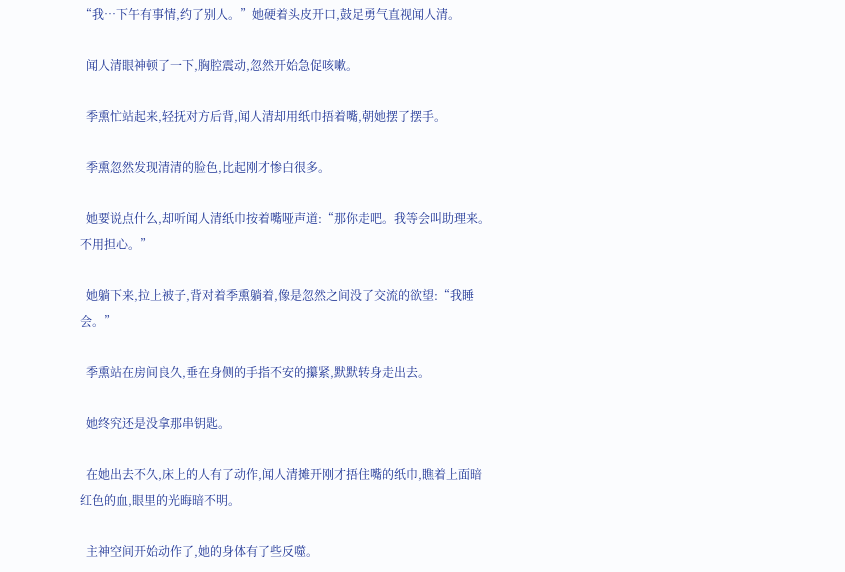“我…下午有事情,约了别人。”她硬着头皮开口,鼓足勇气直视闻人清。

  闻人清眼神顿了一下,胸腔震动,忽然开始急促咳嗽。

  季熏忙站起来,轻抚对方后背,闻人清却用纸巾捂着嘴,朝她摆了摆手。

  季熏忽然发现清清的脸色,比起刚才惨白很多。

  她要说点什么,却听闻人清纸巾按着嘴哑声道:“那你走吧。我等会叫助理来。不用担心。”

  她躺下来,拉上被子,背对着季熏躺着,像是忽然之间没了交流的欲望:“我睡会。”

  季熏站在房间良久,垂在身侧的手指不安的攥紧,默默转身走出去。

  她终究还是没拿那串钥匙。

  在她出去不久,床上的人有了动作,闻人清摊开刚才捂住嘴的纸巾,瞧着上面暗红色的血,眼里的光晦暗不明。

  主神空间开始动作了,她的身体有了些反噬。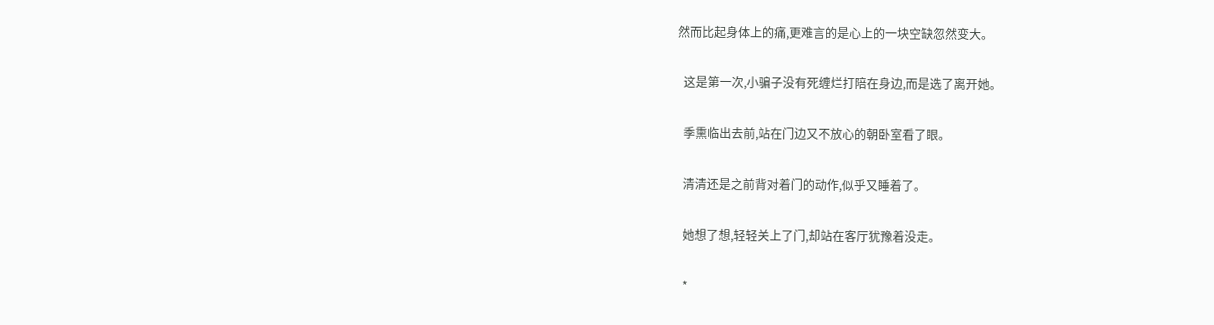然而比起身体上的痛,更难言的是心上的一块空缺忽然变大。

  这是第一次,小骗子没有死缠烂打陪在身边,而是选了离开她。

  季熏临出去前,站在门边又不放心的朝卧室看了眼。

  清清还是之前背对着门的动作,似乎又睡着了。

  她想了想,轻轻关上了门,却站在客厅犹豫着没走。

  *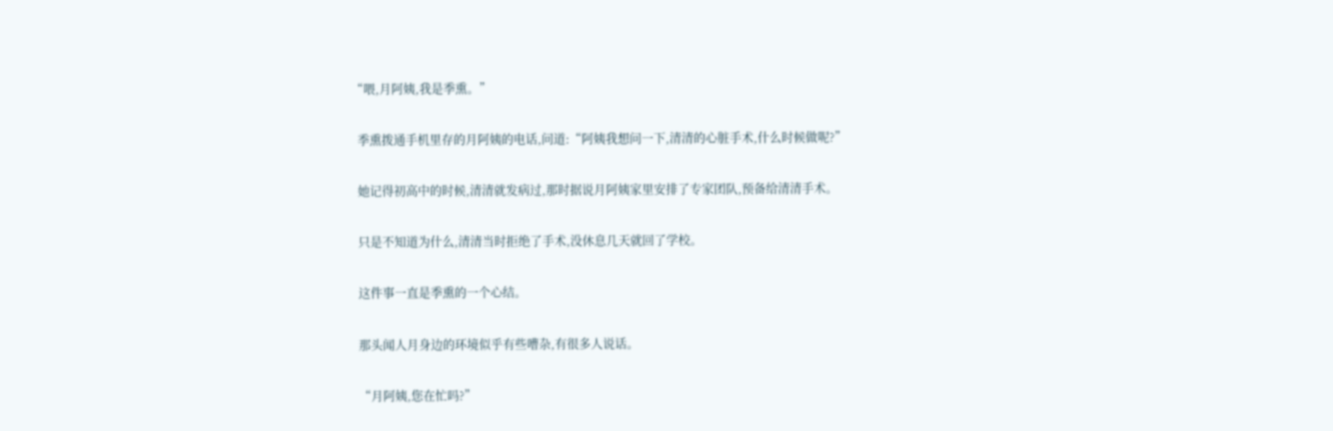“喂,月阿姨,我是季熏。”

  季熏拨通手机里存的月阿姨的电话,问道:“阿姨我想问一下,清清的心脏手术,什么时候做呢?”

  她记得初高中的时候,清清就发病过,那时据说月阿姨家里安排了专家团队,预备给清清手术。

  只是不知道为什么,清清当时拒绝了手术,没休息几天就回了学校。

  这件事一直是季熏的一个心结。

  那头闻人月身边的环境似乎有些嘈杂,有很多人说话。

  “月阿姨,您在忙吗?”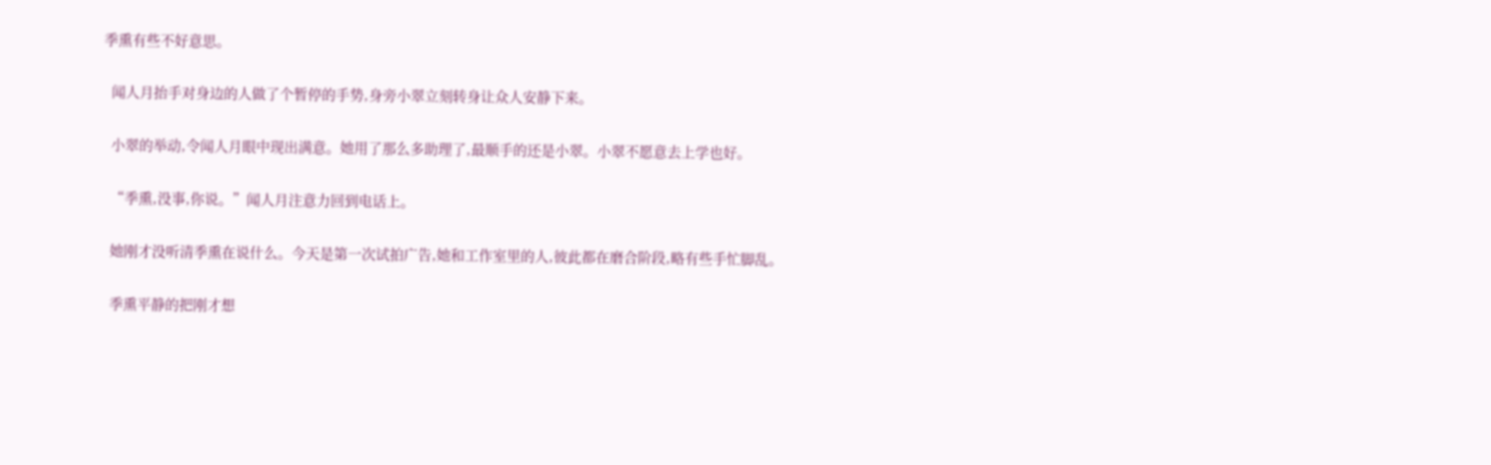季熏有些不好意思。

  闻人月抬手对身边的人做了个暂停的手势,身旁小翠立刻转身让众人安静下来。

  小翠的举动,令闻人月眼中现出满意。她用了那么多助理了,最顺手的还是小翠。小翠不愿意去上学也好。

  “季熏,没事,你说。”闻人月注意力回到电话上。

  她刚才没听清季熏在说什么。今天是第一次试拍广告,她和工作室里的人,彼此都在磨合阶段,略有些手忙脚乱。

  季熏平静的把刚才想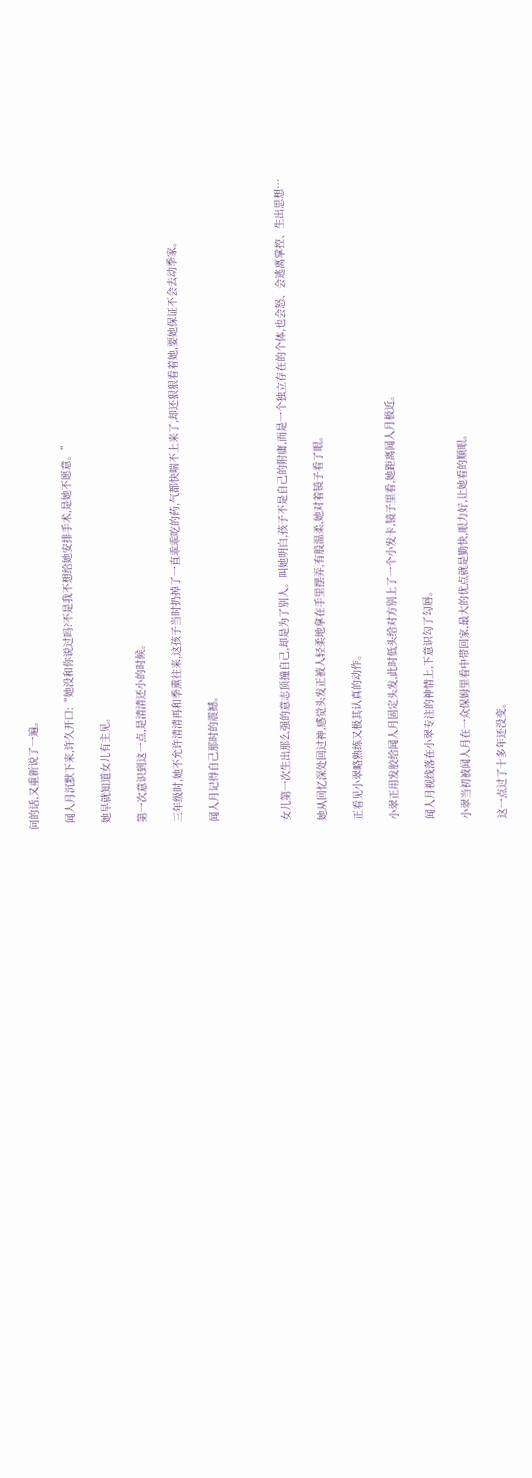问的话,又重新说了一遍。

  闻人月沉默下来,许久开口:“她没和你说过吗?不是我不想给她安排手术,是她不愿意。”

  她早就知道女儿有主见。

  第一次意识到这一点,是清清还小的时候。

  三年级时,她不允许清清再和季熏往来,这孩子当时扔掉了一直乖乖吃的药,气都快喘不上来了,却还狠狠看着她,要她保证不会去动季家。

  闻人月记得自己那时的震撼。



  女儿第一次生出那么强的意志顶撞自己,却是为了别人。叫她明白,孩子不是自己的附庸,而是一个独立存在的个体,也会怒、会逃离掌控、生出思想…

  她从回忆深处回过神,感觉头发正被人轻柔地拿在手里摆弄,有股温柔,她对着镜子看了眼。

  正看见小翠略熟练又极其认真的动作。

  小翠正用发胶给闻人月固定头发,此时低头给对方别上了一个小发卡,镜子里看,她距离闻人月极近。

  闻人月视线落在小翠专注的神情上,下意识勾了勾唇。

  小翠当初被闻人月在一众保姆里看中带回家,最大的优点就是勤快,眼力好,让她看的顺眼。

  这一点过了十多年还没变。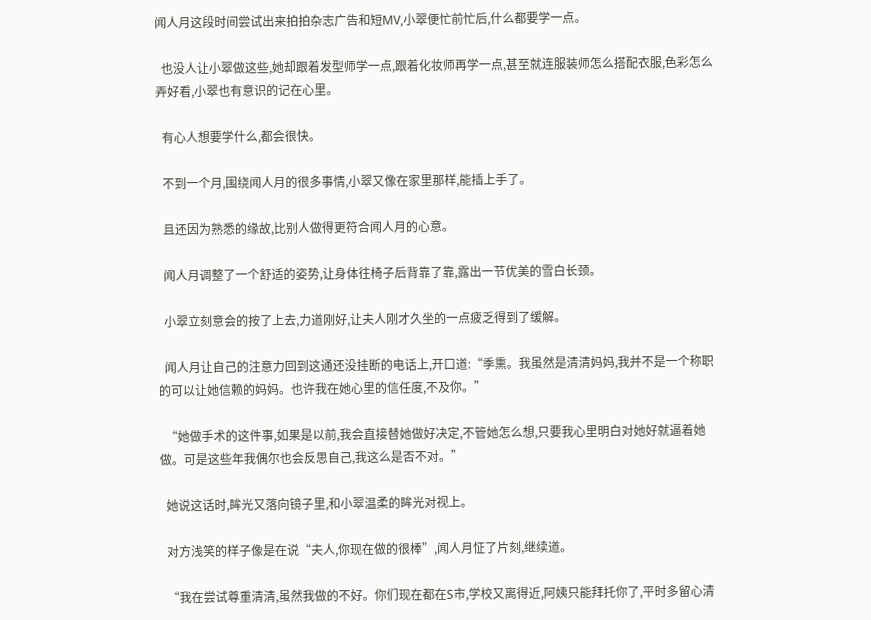闻人月这段时间尝试出来拍拍杂志广告和短MV,小翠便忙前忙后,什么都要学一点。

  也没人让小翠做这些,她却跟着发型师学一点,跟着化妆师再学一点,甚至就连服装师怎么搭配衣服,色彩怎么弄好看,小翠也有意识的记在心里。

  有心人想要学什么,都会很快。

  不到一个月,围绕闻人月的很多事情,小翠又像在家里那样,能插上手了。

  且还因为熟悉的缘故,比别人做得更符合闻人月的心意。

  闻人月调整了一个舒适的姿势,让身体往椅子后背靠了靠,露出一节优美的雪白长颈。

  小翠立刻意会的按了上去,力道刚好,让夫人刚才久坐的一点疲乏得到了缓解。

  闻人月让自己的注意力回到这通还没挂断的电话上,开口道:“季熏。我虽然是清清妈妈,我并不是一个称职的可以让她信赖的妈妈。也许我在她心里的信任度,不及你。”

  “她做手术的这件事,如果是以前,我会直接替她做好决定,不管她怎么想,只要我心里明白对她好就逼着她做。可是这些年我偶尔也会反思自己,我这么是否不对。”

  她说这话时,眸光又落向镜子里,和小翠温柔的眸光对视上。

  对方浅笑的样子像是在说“夫人,你现在做的很棒”,闻人月怔了片刻,继续道。

  “我在尝试尊重清清,虽然我做的不好。你们现在都在S市,学校又离得近,阿姨只能拜托你了,平时多留心清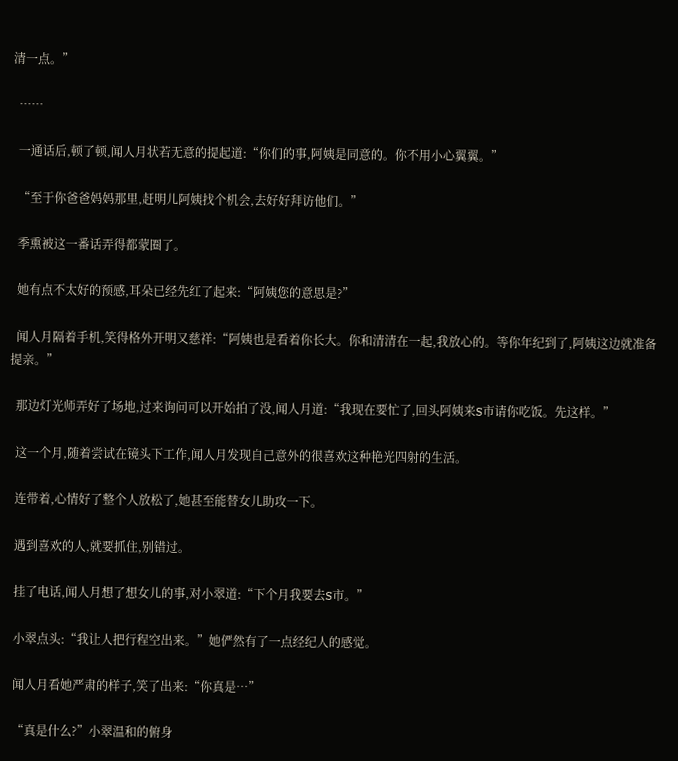清一点。”

  ……

  一通话后,顿了顿,闻人月状若无意的提起道:“你们的事,阿姨是同意的。你不用小心翼翼。”

  “至于你爸爸妈妈那里,赶明儿阿姨找个机会,去好好拜访他们。”

  季熏被这一番话弄得都蒙圈了。

  她有点不太好的预感,耳朵已经先红了起来:“阿姨您的意思是?”

  闻人月隔着手机,笑得格外开明又慈祥:“阿姨也是看着你长大。你和清清在一起,我放心的。等你年纪到了,阿姨这边就准备提亲。”

  那边灯光师弄好了场地,过来询问可以开始拍了没,闻人月道:“我现在要忙了,回头阿姨来S市请你吃饭。先这样。”

  这一个月,随着尝试在镜头下工作,闻人月发现自己意外的很喜欢这种艳光四射的生活。

  连带着,心情好了整个人放松了,她甚至能替女儿助攻一下。

  遇到喜欢的人,就要抓住,别错过。

  挂了电话,闻人月想了想女儿的事,对小翠道:“下个月我要去S市。”

  小翠点头:“我让人把行程空出来。”她俨然有了一点经纪人的感觉。

  闻人月看她严肃的样子,笑了出来:“你真是…”

  “真是什么?”小翠温和的俯身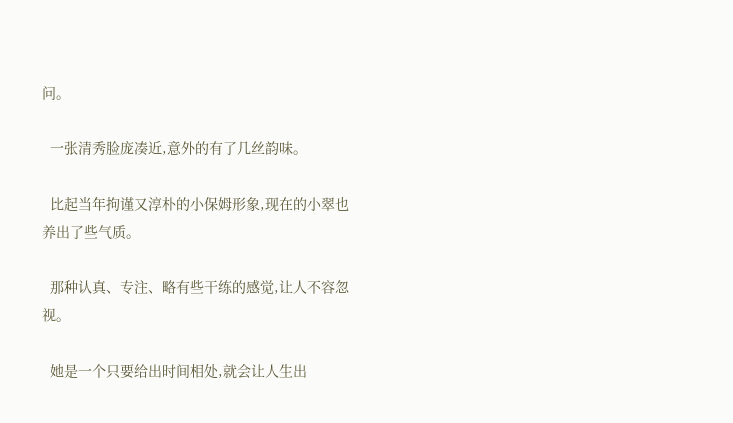问。

  一张清秀脸庞凑近,意外的有了几丝韵味。

  比起当年拘谨又淳朴的小保姆形象,现在的小翠也养出了些气质。

  那种认真、专注、略有些干练的感觉,让人不容忽视。

  她是一个只要给出时间相处,就会让人生出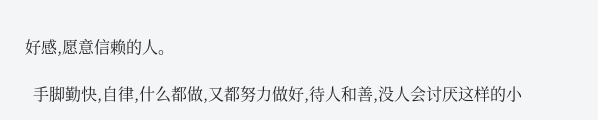好感,愿意信赖的人。

  手脚勤快,自律,什么都做,又都努力做好,待人和善,没人会讨厌这样的小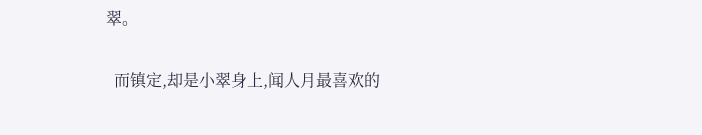翠。

  而镇定,却是小翠身上,闻人月最喜欢的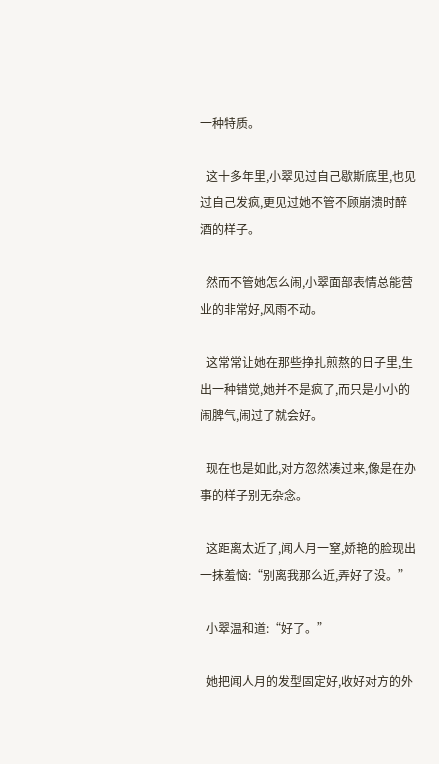一种特质。

  这十多年里,小翠见过自己歇斯底里,也见过自己发疯,更见过她不管不顾崩溃时醉酒的样子。

  然而不管她怎么闹,小翠面部表情总能营业的非常好,风雨不动。

  这常常让她在那些挣扎煎熬的日子里,生出一种错觉,她并不是疯了,而只是小小的闹脾气,闹过了就会好。

  现在也是如此,对方忽然凑过来,像是在办事的样子别无杂念。

  这距离太近了,闻人月一窒,娇艳的脸现出一抹羞恼:“别离我那么近,弄好了没。”

  小翠温和道:“好了。”

  她把闻人月的发型固定好,收好对方的外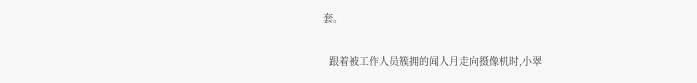套。

  跟着被工作人员簇拥的闻人月走向摄像机时,小翠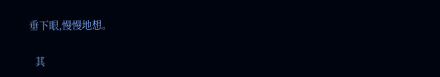垂下眼,慢慢地想。

  其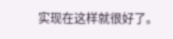实现在这样就很好了。